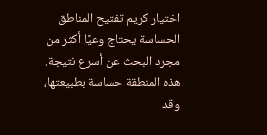اختيار كريم تفتيح المناطق الحساسة يحتاج وعيًا أكثر من مجرد البحث عن أسرع نتيجة. هذه المنطقة حساسة بطبيعتها، وقد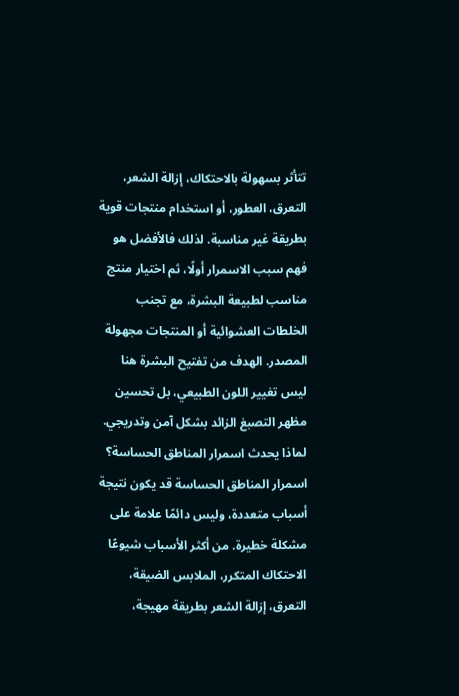تتأثر بسهولة بالاحتكاك، إزالة الشعر، التعرق، العطور، أو استخدام منتجات قوية بطريقة غير مناسبة. لذلك فالأفضل هو فهم سبب الاسمرار أولًا، ثم اختيار منتج مناسب لطبيعة البشرة، مع تجنب الخلطات العشوائية أو المنتجات مجهولة المصدر. الهدف من تفتيح البشرة هنا ليس تغيير اللون الطبيعي، بل تحسين مظهر التصبغ الزائد بشكل آمن وتدريجي.
لماذا يحدث اسمرار المناطق الحساسة؟
اسمرار المناطق الحساسة قد يكون نتيجة أسباب متعددة، وليس دائمًا علامة على مشكلة خطيرة. من أكثر الأسباب شيوعًا الاحتكاك المتكرر، الملابس الضيقة، التعرق، إزالة الشعر بطريقة مهيجة،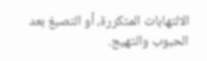الالتهابات المتكررة، أو التصبغ بعد الحبوب والتهيج.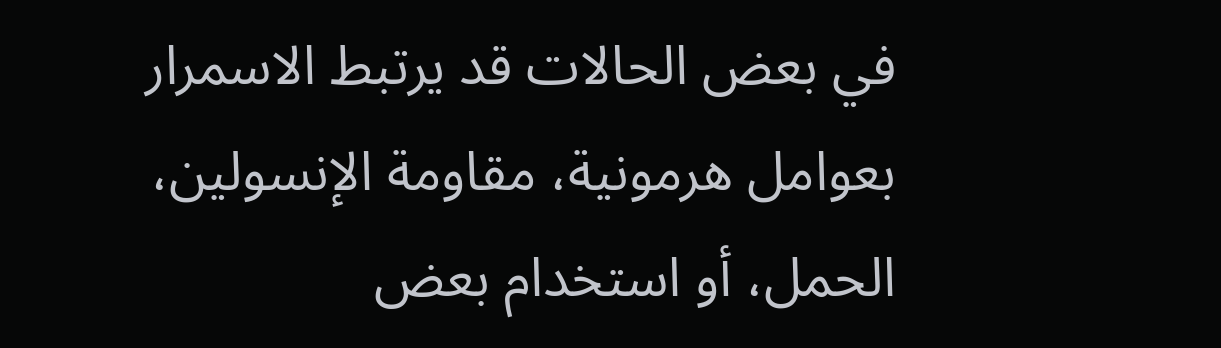في بعض الحالات قد يرتبط الاسمرار بعوامل هرمونية، مقاومة الإنسولين، الحمل، أو استخدام بعض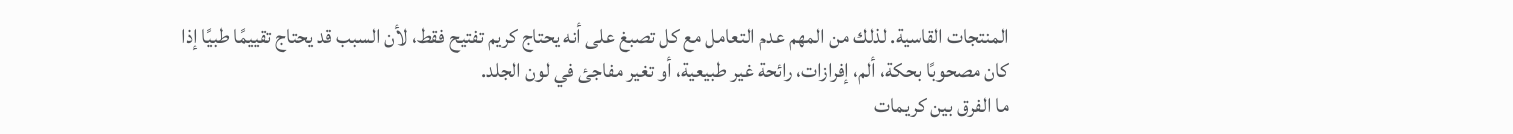المنتجات القاسية. لذلك من المهم عدم التعامل مع كل تصبغ على أنه يحتاج كريم تفتيح فقط، لأن السبب قد يحتاج تقييمًا طبيًا إذا كان مصحوبًا بحكة، ألم، إفرازات، رائحة غير طبيعية، أو تغير مفاجئ في لون الجلد.
ما الفرق بين كريمات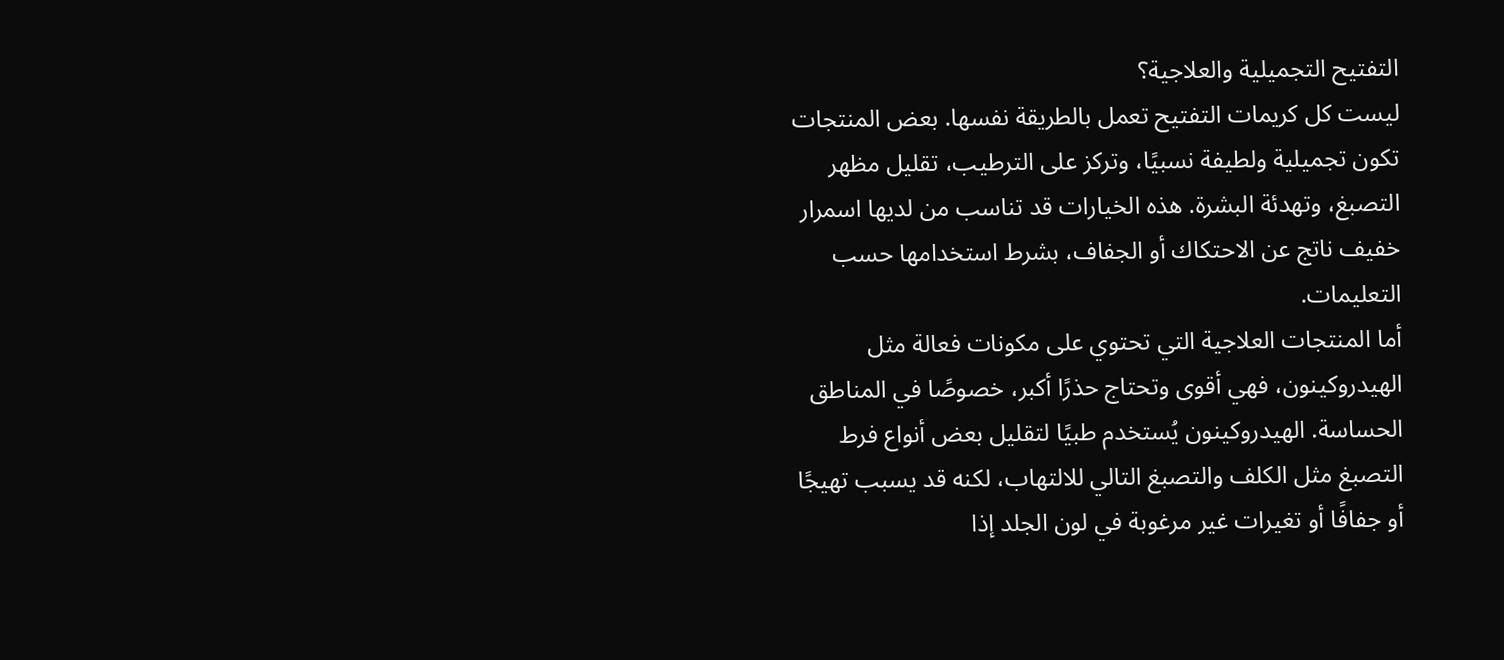التفتيح التجميلية والعلاجية؟
ليست كل كريمات التفتيح تعمل بالطريقة نفسها. بعض المنتجات تكون تجميلية ولطيفة نسبيًا، وتركز على الترطيب، تقليل مظهر التصبغ، وتهدئة البشرة. هذه الخيارات قد تناسب من لديها اسمرار خفيف ناتج عن الاحتكاك أو الجفاف، بشرط استخدامها حسب التعليمات.
أما المنتجات العلاجية التي تحتوي على مكونات فعالة مثل الهيدروكينون، فهي أقوى وتحتاج حذرًا أكبر، خصوصًا في المناطق الحساسة. الهيدروكينون يُستخدم طبيًا لتقليل بعض أنواع فرط التصبغ مثل الكلف والتصبغ التالي للالتهاب، لكنه قد يسبب تهيجًا أو جفافًا أو تغيرات غير مرغوبة في لون الجلد إذا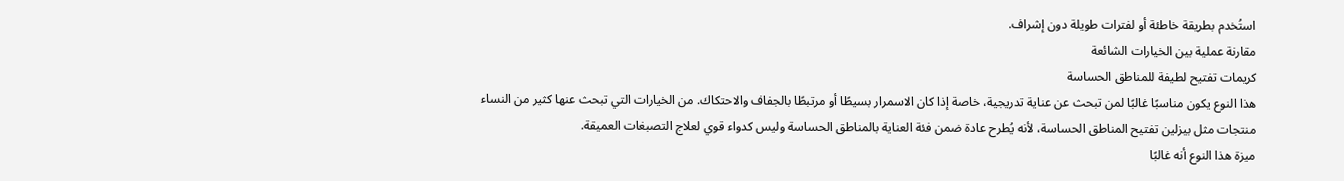استُخدم بطريقة خاطئة أو لفترات طويلة دون إشراف.
مقارنة عملية بين الخيارات الشائعة
كريمات تفتيح لطيفة للمناطق الحساسة
هذا النوع يكون مناسبًا غالبًا لمن تبحث عن عناية تدريجية، خاصة إذا كان الاسمرار بسيطًا أو مرتبطًا بالجفاف والاحتكاك. من الخيارات التي تبحث عنها كثير من النساء منتجات مثل بيزلين تفتيح المناطق الحساسة، لأنه يُطرح عادة ضمن فئة العناية بالمناطق الحساسة وليس كدواء قوي لعلاج التصبغات العميقة.
ميزة هذا النوع أنه غالبًا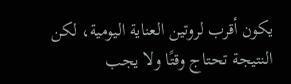يكون أقرب لروتين العناية اليومية، لكن النتيجة تحتاج وقتًا ولا يجب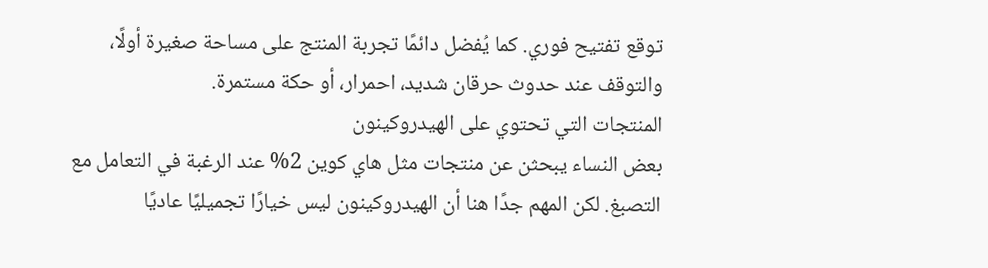توقع تفتيح فوري. كما يُفضل دائمًا تجربة المنتج على مساحة صغيرة أولًا، والتوقف عند حدوث حرقان شديد، احمرار، أو حكة مستمرة.
المنتجات التي تحتوي على الهيدروكينون
بعض النساء يبحثن عن منتجات مثل هاي كوين 2% عند الرغبة في التعامل مع التصبغ. لكن المهم جدًا هنا أن الهيدروكينون ليس خيارًا تجميليًا عاديًا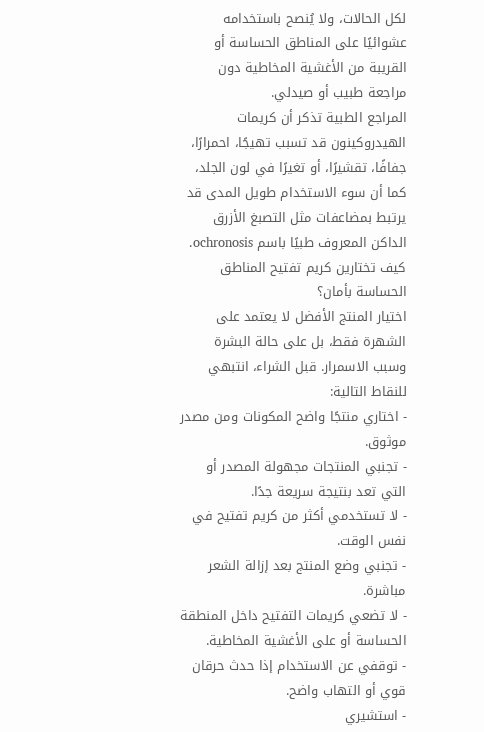لكل الحالات، ولا يُنصح باستخدامه عشوائيًا على المناطق الحساسة أو القريبة من الأغشية المخاطية دون مراجعة طبيب أو صيدلي.
المراجع الطبية تذكر أن كريمات الهيدروكينون قد تسبب تهيجًا، احمرارًا، جفافًا، تقشيرًا، أو تغيرًا في لون الجلد، كما أن سوء الاستخدام طويل المدى قد يرتبط بمضاعفات مثل التصبغ الأزرق الداكن المعروف طبيًا باسم ochronosis.
كيف تختارين كريم تفتيح المناطق الحساسة بأمان؟
اختيار المنتج الأفضل لا يعتمد على الشهرة فقط، بل على حالة البشرة وسبب الاسمرار. قبل الشراء، انتبهي للنقاط التالية:
- اختاري منتجًا واضح المكونات ومن مصدر موثوق.
- تجنبي المنتجات مجهولة المصدر أو التي تعد بنتيجة سريعة جدًا.
- لا تستخدمي أكثر من كريم تفتيح في نفس الوقت.
- تجنبي وضع المنتج بعد إزالة الشعر مباشرة.
- لا تضعي كريمات التفتيح داخل المنطقة الحساسة أو على الأغشية المخاطية.
- توقفي عن الاستخدام إذا حدث حرقان قوي أو التهاب واضح.
- استشيري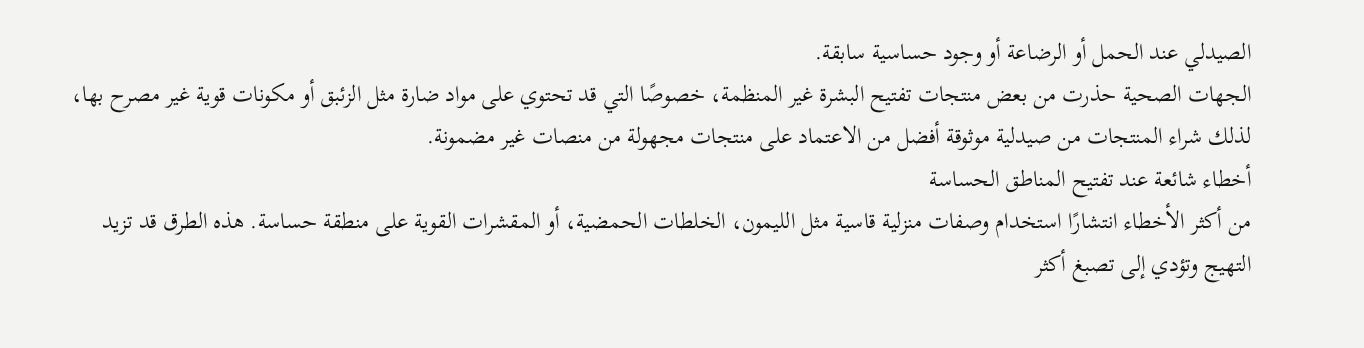الصيدلي عند الحمل أو الرضاعة أو وجود حساسية سابقة.
الجهات الصحية حذرت من بعض منتجات تفتيح البشرة غير المنظمة، خصوصًا التي قد تحتوي على مواد ضارة مثل الزئبق أو مكونات قوية غير مصرح بها، لذلك شراء المنتجات من صيدلية موثوقة أفضل من الاعتماد على منتجات مجهولة من منصات غير مضمونة.
أخطاء شائعة عند تفتيح المناطق الحساسة
من أكثر الأخطاء انتشارًا استخدام وصفات منزلية قاسية مثل الليمون، الخلطات الحمضية، أو المقشرات القوية على منطقة حساسة. هذه الطرق قد تزيد التهيج وتؤدي إلى تصبغ أكثر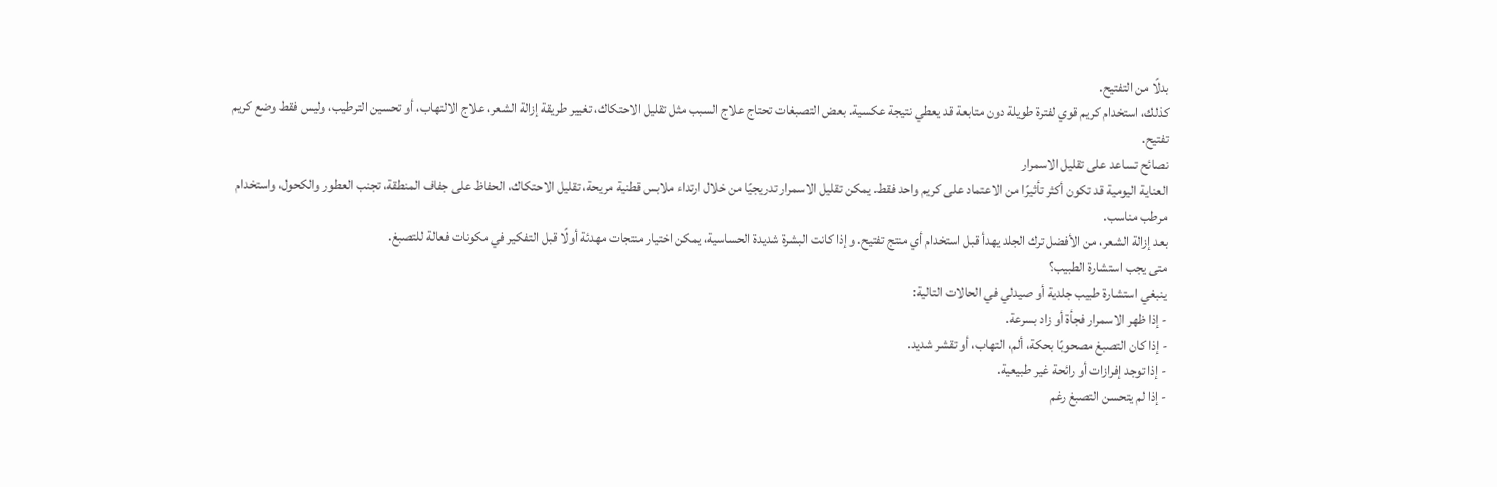بدلًا من التفتيح.
كذلك، استخدام كريم قوي لفترة طويلة دون متابعة قد يعطي نتيجة عكسية. بعض التصبغات تحتاج علاج السبب مثل تقليل الاحتكاك، تغيير طريقة إزالة الشعر، علاج الالتهاب، أو تحسين الترطيب، وليس فقط وضع كريم تفتيح.
نصائح تساعد على تقليل الاسمرار
العناية اليومية قد تكون أكثر تأثيرًا من الاعتماد على كريم واحد فقط. يمكن تقليل الاسمرار تدريجيًا من خلال ارتداء ملابس قطنية مريحة، تقليل الاحتكاك، الحفاظ على جفاف المنطقة، تجنب العطور والكحول، واستخدام مرطب مناسب.
بعد إزالة الشعر، من الأفضل ترك الجلد يهدأ قبل استخدام أي منتج تفتيح. وإذا كانت البشرة شديدة الحساسية، يمكن اختيار منتجات مهدئة أولًا قبل التفكير في مكونات فعالة للتصبغ.
متى يجب استشارة الطبيب؟
ينبغي استشارة طبيب جلدية أو صيدلي في الحالات التالية:
- إذا ظهر الاسمرار فجأة أو زاد بسرعة.
- إذا كان التصبغ مصحوبًا بحكة، ألم، التهاب، أو تقشر شديد.
- إذا توجد إفرازات أو رائحة غير طبيعية.
- إذا لم يتحسن التصبغ رغم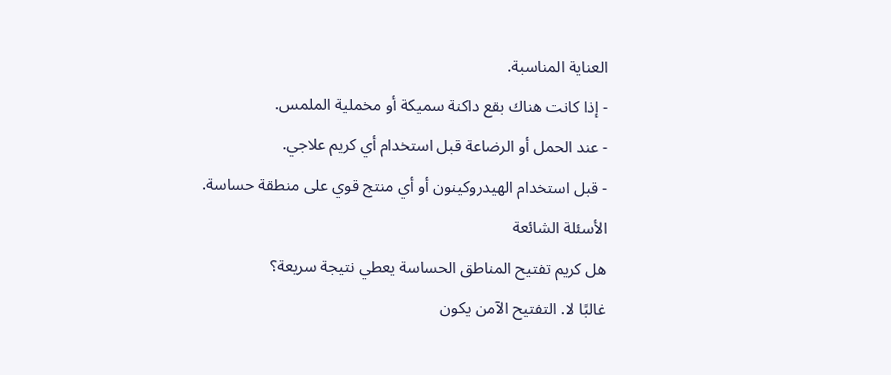العناية المناسبة.
- إذا كانت هناك بقع داكنة سميكة أو مخملية الملمس.
- عند الحمل أو الرضاعة قبل استخدام أي كريم علاجي.
- قبل استخدام الهيدروكينون أو أي منتج قوي على منطقة حساسة.
الأسئلة الشائعة
هل كريم تفتيح المناطق الحساسة يعطي نتيجة سريعة؟
غالبًا لا. التفتيح الآمن يكون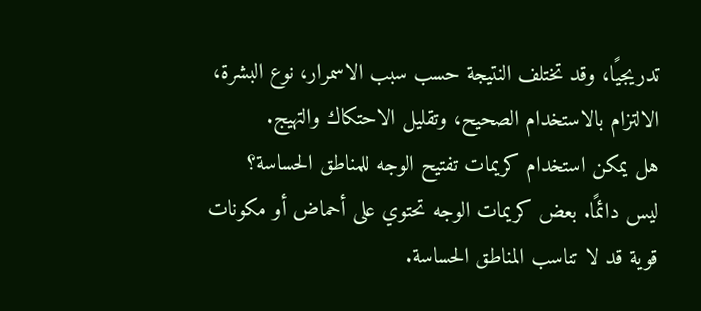تدريجيًا، وقد تختلف النتيجة حسب سبب الاسمرار، نوع البشرة، الالتزام بالاستخدام الصحيح، وتقليل الاحتكاك والتهيج.
هل يمكن استخدام كريمات تفتيح الوجه للمناطق الحساسة؟
ليس دائمًا. بعض كريمات الوجه تحتوي على أحماض أو مكونات قوية قد لا تناسب المناطق الحساسة.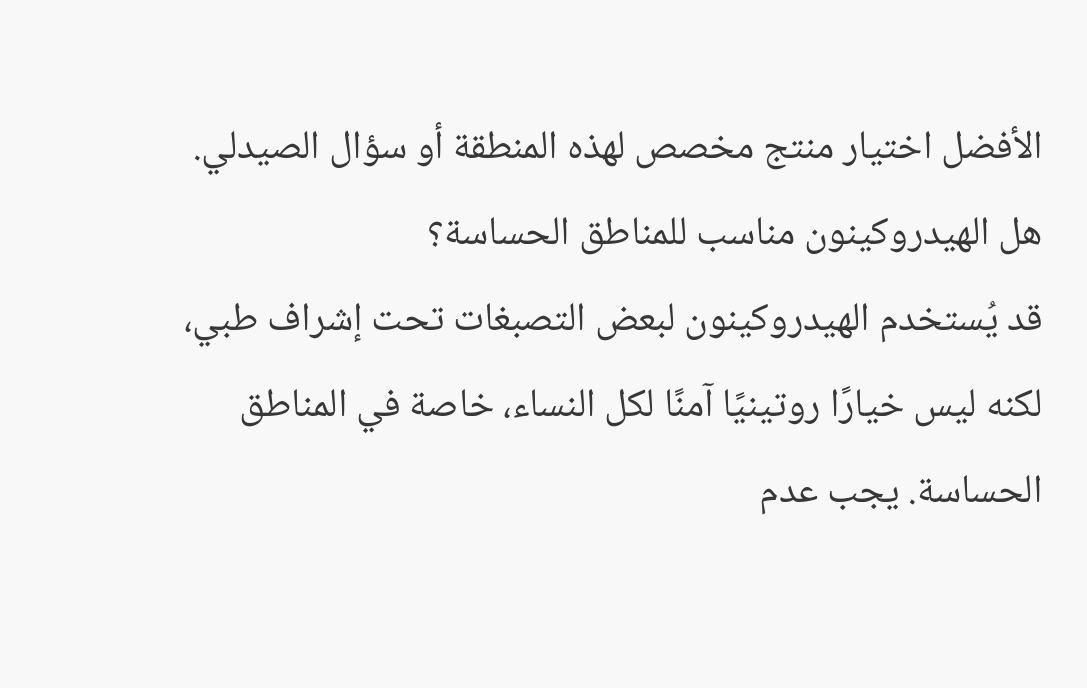الأفضل اختيار منتج مخصص لهذه المنطقة أو سؤال الصيدلي.
هل الهيدروكينون مناسب للمناطق الحساسة؟
قد يُستخدم الهيدروكينون لبعض التصبغات تحت إشراف طبي، لكنه ليس خيارًا روتينيًا آمنًا لكل النساء، خاصة في المناطق الحساسة. يجب عدم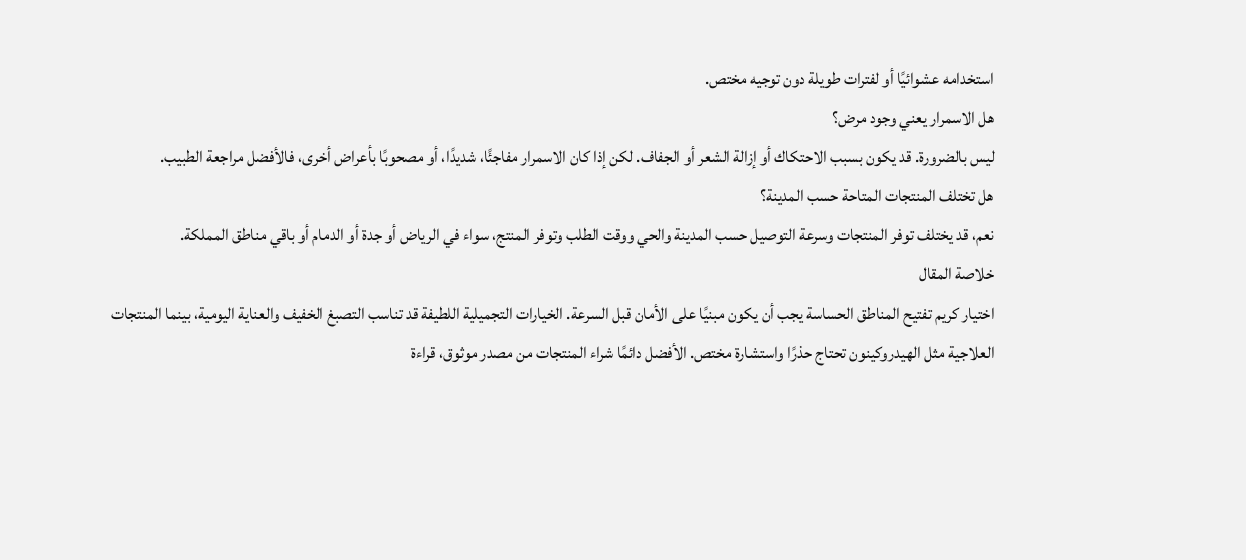استخدامه عشوائيًا أو لفترات طويلة دون توجيه مختص.
هل الاسمرار يعني وجود مرض؟
ليس بالضرورة. قد يكون بسبب الاحتكاك أو إزالة الشعر أو الجفاف. لكن إذا كان الاسمرار مفاجئًا، شديدًا، أو مصحوبًا بأعراض أخرى، فالأفضل مراجعة الطبيب.
هل تختلف المنتجات المتاحة حسب المدينة؟
نعم، قد يختلف توفر المنتجات وسرعة التوصيل حسب المدينة والحي ووقت الطلب وتوفر المنتج، سواء في الرياض أو جدة أو الدمام أو باقي مناطق المملكة.
خلاصة المقال
اختيار كريم تفتيح المناطق الحساسة يجب أن يكون مبنيًا على الأمان قبل السرعة. الخيارات التجميلية اللطيفة قد تناسب التصبغ الخفيف والعناية اليومية، بينما المنتجات العلاجية مثل الهيدروكينون تحتاج حذرًا واستشارة مختص. الأفضل دائمًا شراء المنتجات من مصدر موثوق، قراءة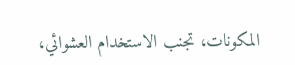المكونات، تجنب الاستخدام العشوائي،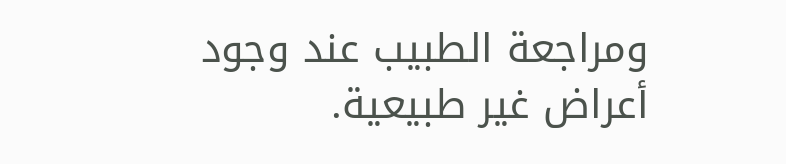ومراجعة الطبيب عند وجود أعراض غير طبيعية.